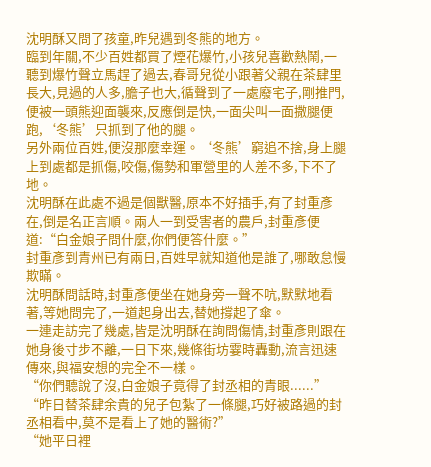沈明酥又問了孩童,昨兒遇到冬熊的地方。
臨到年關,不少百姓都買了煙花爆竹,小孩兒喜歡熱鬧,一聽到爆竹聲立馬趕了過去,春哥兒從小跟著父親在茶肆里長大,見過的人多,膽子也大,循聲到了一處廢宅子,剛推門,便被一頭熊迎面襲來,反應倒是快,一面尖叫一面撒腿便跑,‘冬熊’只抓到了他的腿。
另外兩位百姓,便沒那麼幸運。‘冬熊’窮追不捨,身上腿上到處都是抓傷,咬傷,傷勢和軍營里的人差不多,下不了地。
沈明酥在此處不過是個獸醫,原本不好插手,有了封重彥在,倒是名正言順。兩人一到受害者的農戶,封重彥便道:“白金娘子問什麼,你們便答什麼。”
封重彥到青州已有兩日,百姓早就知道他是誰了,哪敢怠慢欺瞞。
沈明酥問話時,封重彥便坐在她身旁一聲不吭,默默地看著,等她問完了,一道起身出去,替她撐起了傘。
一連走訪完了幾處,皆是沈明酥在詢問傷情,封重彥則跟在她身後寸步不離,一日下來,幾條街坊霎時轟動,流言迅速傳來,與福安想的完全不一樣。
“你們聽說了沒,白金娘子竟得了封丞相的青眼......”
“昨日替茶肆余貴的兒子包紮了一條腿,巧好被路過的封丞相看中,莫不是看上了她的醫術?”
“她平日裡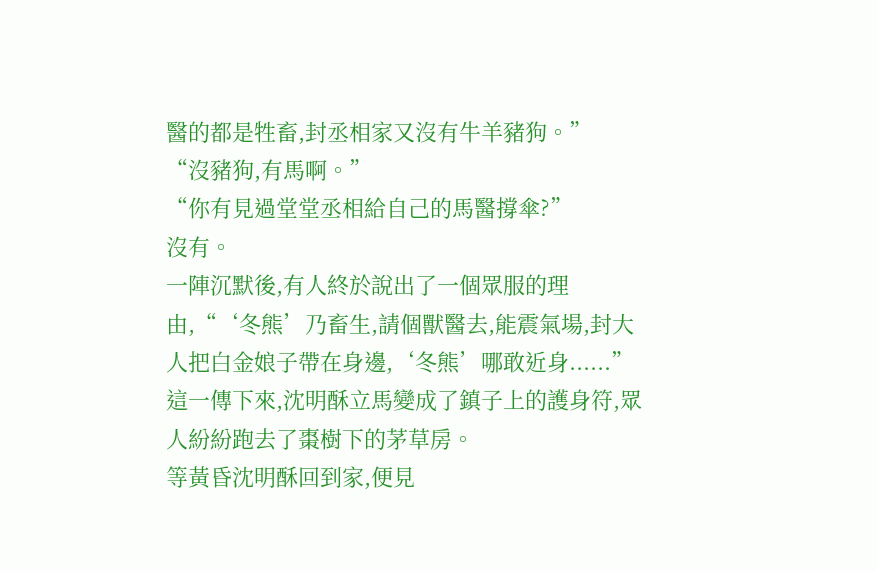醫的都是牲畜,封丞相家又沒有牛羊豬狗。”
“沒豬狗,有馬啊。”
“你有見過堂堂丞相給自己的馬醫撐傘?”
沒有。
一陣沉默後,有人終於說出了一個眾服的理由,“‘冬熊’乃畜生,請個獸醫去,能震氣場,封大人把白金娘子帶在身邊,‘冬熊’哪敢近身......”
這一傳下來,沈明酥立馬變成了鎮子上的護身符,眾人紛紛跑去了棗樹下的茅草房。
等黃昏沈明酥回到家,便見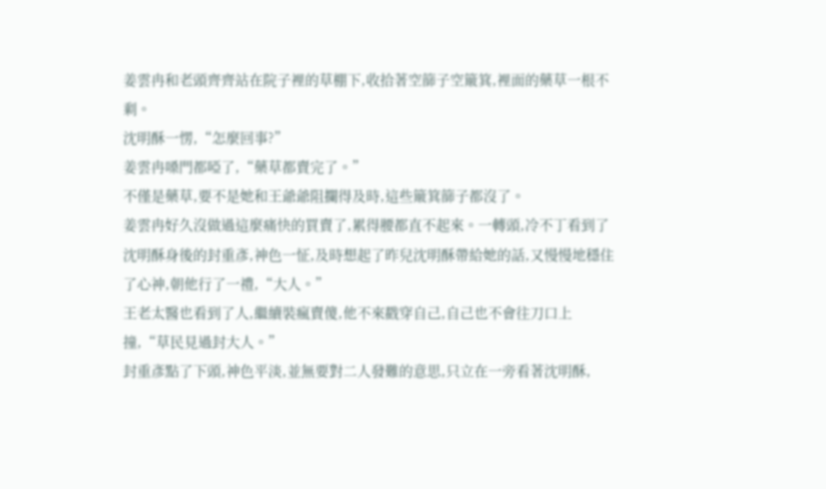姜雲冉和老頭齊齊站在院子裡的草棚下,收拾著空篩子空簸箕,裡面的藥草一根不剩。
沈明酥一愣,“怎麼回事?”
姜雲冉嗓門都啞了,“藥草都賣完了。”
不僅是藥草,要不是她和王爺爺阻攔得及時,這些簸箕篩子都沒了。
姜雲冉好久沒做過這麼痛快的買賣了,累得腰都直不起來。一轉頭,冷不丁看到了沈明酥身後的封重彥,神色一怔,及時想起了昨兒沈明酥帶給她的話,又慢慢地穩住了心神,朝他行了一禮,“大人。”
王老太醫也看到了人,繼續裝瘋賣傻,他不來戳穿自己,自己也不會往刀口上撞,“草民見過封大人。”
封重彥點了下頭,神色平淡,並無要對二人發難的意思,只立在一旁看著沈明酥,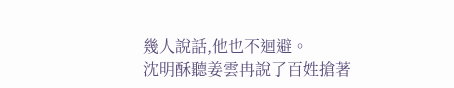幾人說話,他也不迴避。
沈明酥聽姜雲冉說了百姓搶著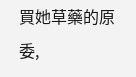買她草藥的原委,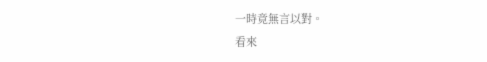一時竟無言以對。
看來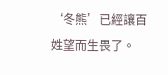‘冬熊’已經讓百姓望而生畏了。